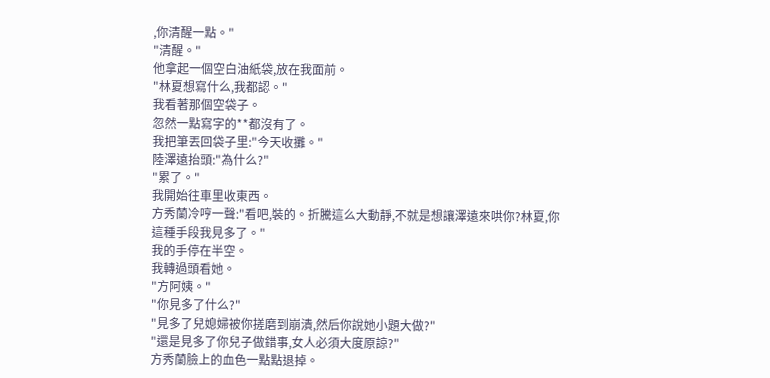,你清醒一點。"
"清醒。"
他拿起一個空白油紙袋,放在我面前。
"林夏想寫什么,我都認。"
我看著那個空袋子。
忽然一點寫字的**都沒有了。
我把筆丟回袋子里:"今天收攤。"
陸澤遠抬頭:"為什么?"
"累了。"
我開始往車里收東西。
方秀蘭冷哼一聲:"看吧,裝的。折騰這么大動靜,不就是想讓澤遠來哄你?林夏,你這種手段我見多了。"
我的手停在半空。
我轉過頭看她。
"方阿姨。"
"你見多了什么?"
"見多了兒媳婦被你搓磨到崩潰,然后你說她小題大做?"
"還是見多了你兒子做錯事,女人必須大度原諒?"
方秀蘭臉上的血色一點點退掉。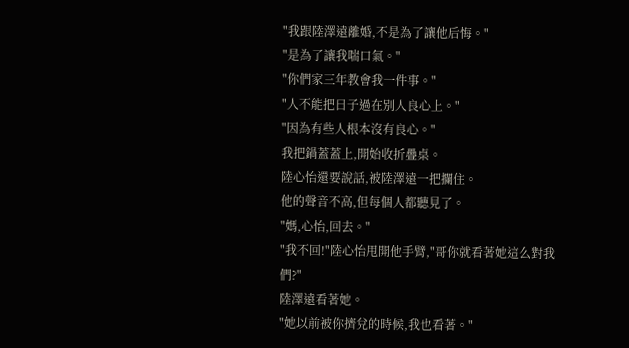"我跟陸澤遠離婚,不是為了讓他后悔。"
"是為了讓我喘口氣。"
"你們家三年教會我一件事。"
"人不能把日子過在別人良心上。"
"因為有些人根本沒有良心。"
我把鍋蓋蓋上,開始收折疊桌。
陸心怡還要說話,被陸澤遠一把攔住。
他的聲音不高,但每個人都聽見了。
"媽,心怡,回去。"
"我不回!"陸心怡甩開他手臂,"哥你就看著她這么對我們?"
陸澤遠看著她。
"她以前被你擠兌的時候,我也看著。"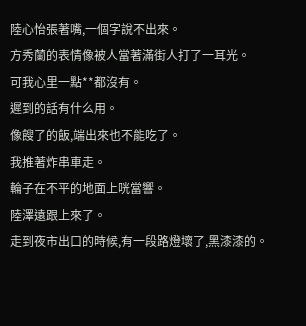陸心怡張著嘴,一個字說不出來。
方秀蘭的表情像被人當著滿街人打了一耳光。
可我心里一點**都沒有。
遲到的話有什么用。
像餿了的飯,端出來也不能吃了。
我推著炸串車走。
輪子在不平的地面上咣當響。
陸澤遠跟上來了。
走到夜市出口的時候,有一段路燈壞了,黑漆漆的。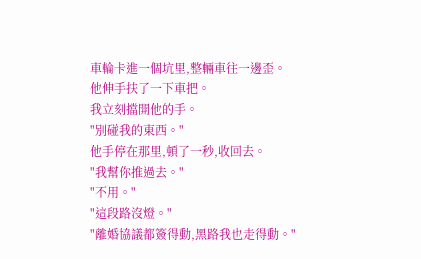車輪卡進一個坑里,整輛車往一邊歪。
他伸手扶了一下車把。
我立刻擋開他的手。
"別碰我的東西。"
他手停在那里,頓了一秒,收回去。
"我幫你推過去。"
"不用。"
"這段路沒燈。"
"離婚協議都簽得動,黑路我也走得動。"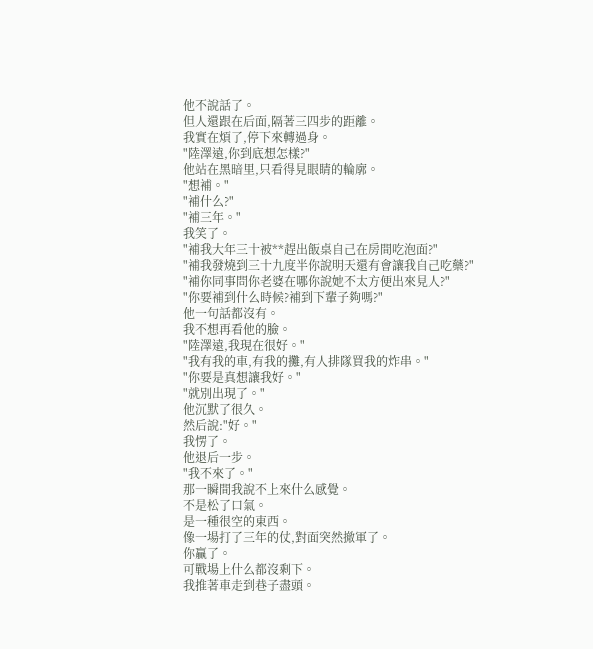他不說話了。
但人還跟在后面,隔著三四步的距離。
我實在煩了,停下來轉過身。
"陸澤遠,你到底想怎樣?"
他站在黑暗里,只看得見眼睛的輪廓。
"想補。"
"補什么?"
"補三年。"
我笑了。
"補我大年三十被**趕出飯桌自己在房間吃泡面?"
"補我發燒到三十九度半你說明天還有會讓我自己吃藥?"
"補你同事問你老婆在哪你說她不太方便出來見人?"
"你要補到什么時候?補到下輩子夠嗎?"
他一句話都沒有。
我不想再看他的臉。
"陸澤遠,我現在很好。"
"我有我的車,有我的攤,有人排隊買我的炸串。"
"你要是真想讓我好。"
"就別出現了。"
他沉默了很久。
然后說:"好。"
我愣了。
他退后一步。
"我不來了。"
那一瞬間我說不上來什么感覺。
不是松了口氣。
是一種很空的東西。
像一場打了三年的仗,對面突然撤軍了。
你贏了。
可戰場上什么都沒剩下。
我推著車走到巷子盡頭。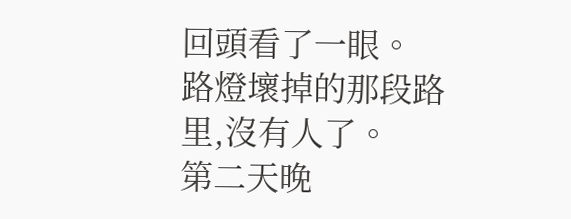回頭看了一眼。
路燈壞掉的那段路里,沒有人了。
第二天晚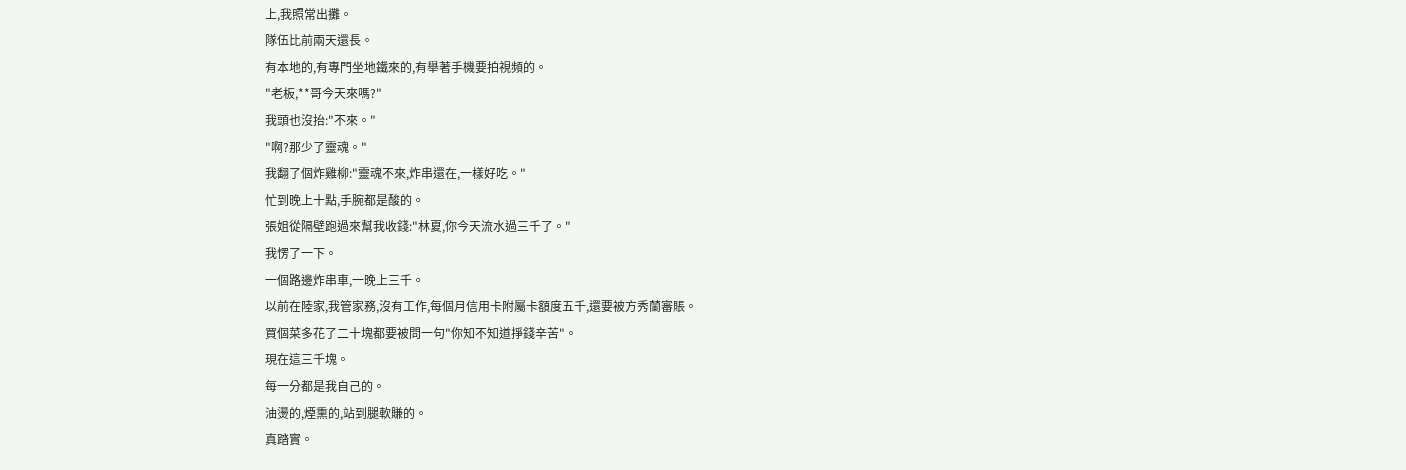上,我照常出攤。
隊伍比前兩天還長。
有本地的,有專門坐地鐵來的,有舉著手機要拍視頻的。
"老板,**哥今天來嗎?"
我頭也沒抬:"不來。"
"啊?那少了靈魂。"
我翻了個炸雞柳:"靈魂不來,炸串還在,一樣好吃。"
忙到晚上十點,手腕都是酸的。
張姐從隔壁跑過來幫我收錢:"林夏,你今天流水過三千了。"
我愣了一下。
一個路邊炸串車,一晚上三千。
以前在陸家,我管家務,沒有工作,每個月信用卡附屬卡額度五千,還要被方秀蘭審賬。
買個菜多花了二十塊都要被問一句"你知不知道掙錢辛苦"。
現在這三千塊。
每一分都是我自己的。
油燙的,煙熏的,站到腿軟賺的。
真踏實。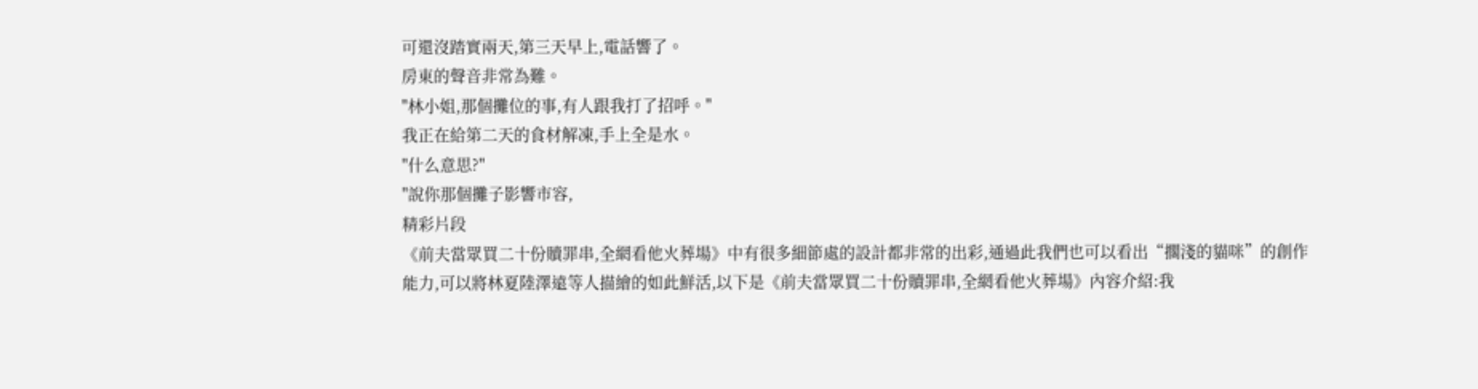可還沒踏實兩天,第三天早上,電話響了。
房東的聲音非常為難。
"林小姐,那個攤位的事,有人跟我打了招呼。"
我正在給第二天的食材解凍,手上全是水。
"什么意思?"
"說你那個攤子影響市容,
精彩片段
《前夫當眾買二十份贖罪串,全網看他火葬場》中有很多細節處的設計都非常的出彩,通過此我們也可以看出“擱淺的貓咪”的創作能力,可以將林夏陸澤遠等人描繪的如此鮮活,以下是《前夫當眾買二十份贖罪串,全網看他火葬場》內容介紹:我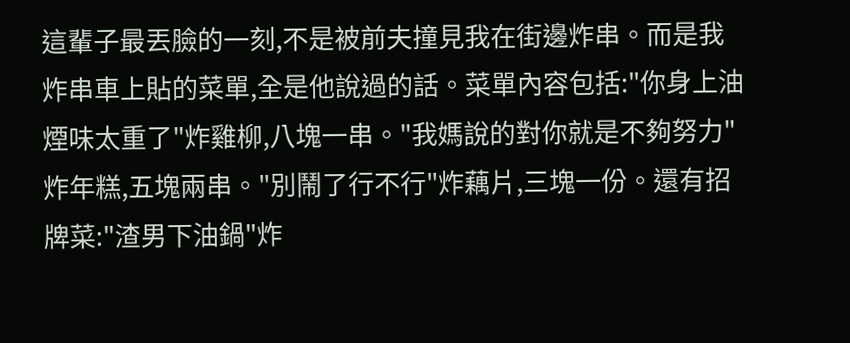這輩子最丟臉的一刻,不是被前夫撞見我在街邊炸串。而是我炸串車上貼的菜單,全是他說過的話。菜單內容包括:"你身上油煙味太重了"炸雞柳,八塊一串。"我媽說的對你就是不夠努力"炸年糕,五塊兩串。"別鬧了行不行"炸藕片,三塊一份。還有招牌菜:"渣男下油鍋"炸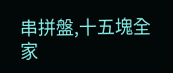串拼盤,十五塊全家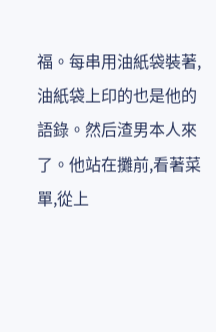福。每串用油紙袋裝著,油紙袋上印的也是他的語錄。然后渣男本人來了。他站在攤前,看著菜單,從上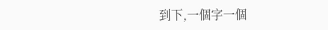到下,一個字一個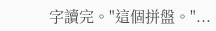字讀完。"這個拼盤。"...